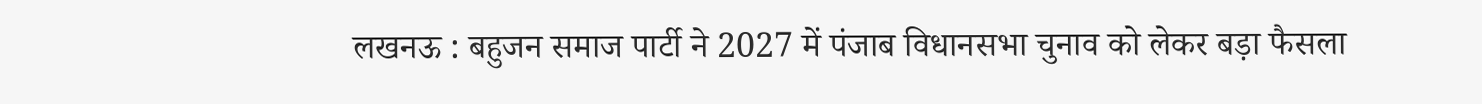लखनऊ : बहुजन समाज पार्टी ने 2027 में पंजाब विधानसभा चुनाव को लेकर बड़ा फैसला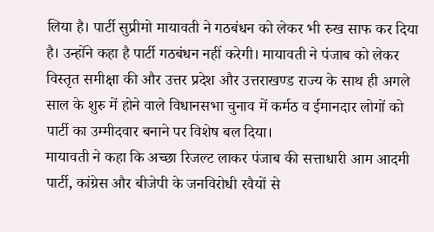लिया है। पार्टी सुप्रीमो मायावती ने गठबंधन को लेकर भी रुख साफ कर दिया है। उन्होंने कहा है पार्टी गठबंधन नहीं करेगी। मायावती ने पंजाब को लेकर विस्तृत समीक्षा की और उत्तर प्रदेश और उत्तराखण्ड राज्य के साथ ही अगले साल के शुरु में होने वाले विधानसभा चुनाव में कर्मठ व ईमानदार लोगों को पार्टी का उम्मीदवार बनाने पर विशेष बल दिया।
मायावती ने कहा कि अच्छा रिजल्ट लाकर पंजाब की सत्ताधारी आम आदमी पार्टी, कांग्रेस और बीजेपी के जनविरोधी रवैयों से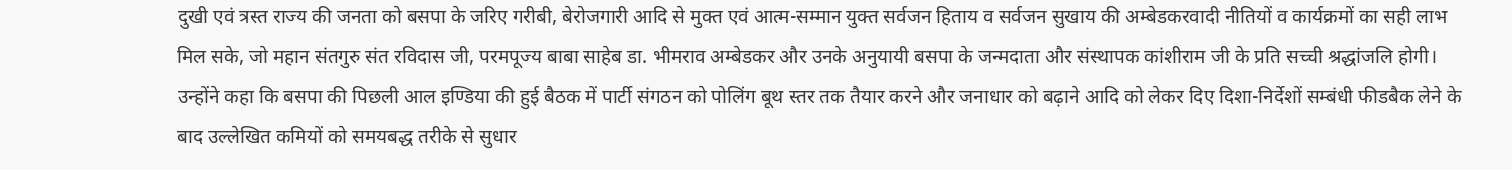दुखी एवं त्रस्त राज्य की जनता को बसपा के जरिए गरीबी, बेरोजगारी आदि से मुक्त एवं आत्म-सम्मान युक्त सर्वजन हिताय व सर्वजन सुखाय की अम्बेडकरवादी नीतियों व कार्यक्रमों का सही लाभ मिल सके, जो महान संतगुरु संत रविदास जी, परमपूज्य बाबा साहेब डा. भीमराव अम्बेडकर और उनके अनुयायी बसपा के जन्मदाता और संस्थापक कांशीराम जी के प्रति सच्ची श्रद्धांजलि होगी।
उन्होंने कहा कि बसपा की पिछली आल इण्डिया की हुई बैठक में पार्टी संगठन को पोलिंग बूथ स्तर तक तैयार करने और जनाधार को बढ़ाने आदि को लेकर दिए दिशा-निर्देशों सम्बंधी फीडबैक लेने के बाद उल्लेखित कमियों को समयबद्ध तरीके से सुधार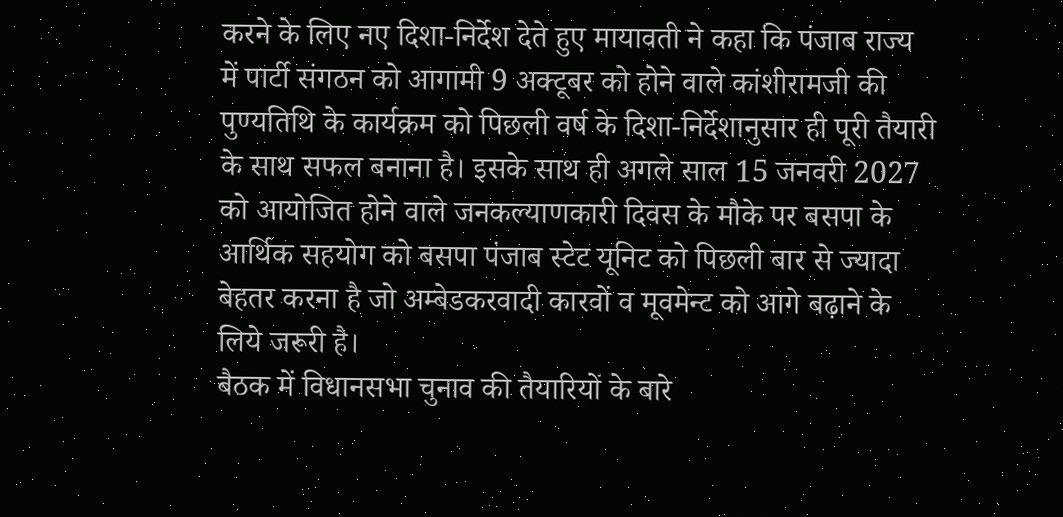करने के लिए नए दिशा-निर्देश देते हुए मायावती ने कहा कि पंजाब राज्य में पार्टी संगठन को आगामी 9 अक्टूबर को होने वाले कांशीरामजी की पुण्यतिथि के कार्यक्रम को पिछली वर्ष के दिशा-निर्देशानुसार ही पूरी तैयारी के साथ सफल बनाना है। इसके साथ ही अगले साल 15 जनवरी 2027 को आयोजित होने वाले जनकल्याणकारी दिवस के मौके पर बसपा के आर्थिक सहयोग को बसपा पंजाब स्टेट यूनिट को पिछली बार से ज्यादा बेहतर करना है जो अम्बेडकरवादी कारवों व मूवमेन्ट को आगे बढ़ाने के लिये जरूरी है।
बैठक में विधानसभा चुनाव की तैयारियों के बारे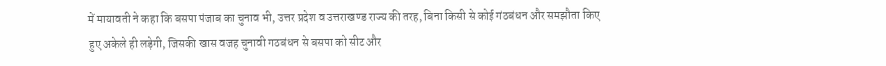में मायावती ने कहा कि बसपा पंजाब का चुनाव भी, उत्तर प्रदेश व उत्तराखण्ड राज्य की तरह, बिना किसी से कोई गंठबंधन और समझौता किए हुए अकेले ही लड़ेगी, जिसकी खास वजह चुनावी गठबंधन से बसपा को सीट और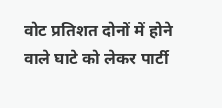वोट प्रतिशत दोनों में होने वाले घाटे को लेकर पार्टी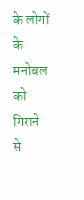के लोगों के मनोबल को गिराने से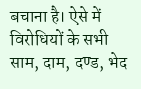बचाना है। ऐसे में विरोधियों के सभी साम, दाम, दण्ड, भेद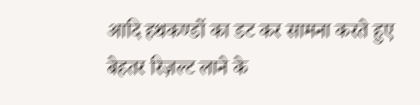आदि हथकण्डों का डट कर सामना करते हुए बेहतर रिज़ल्ट लाने के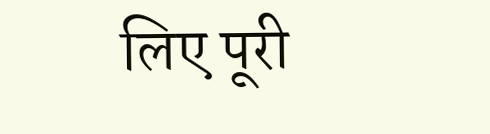लिए पूरी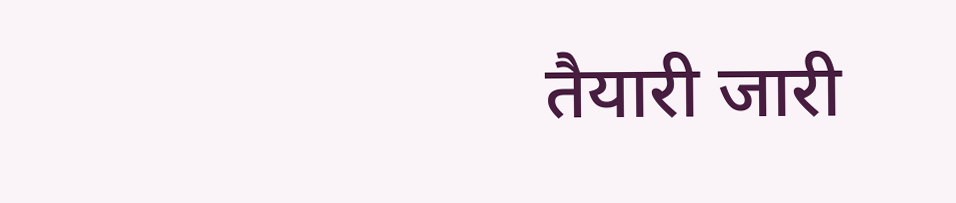तैयारी जारी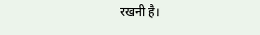रखनी है।